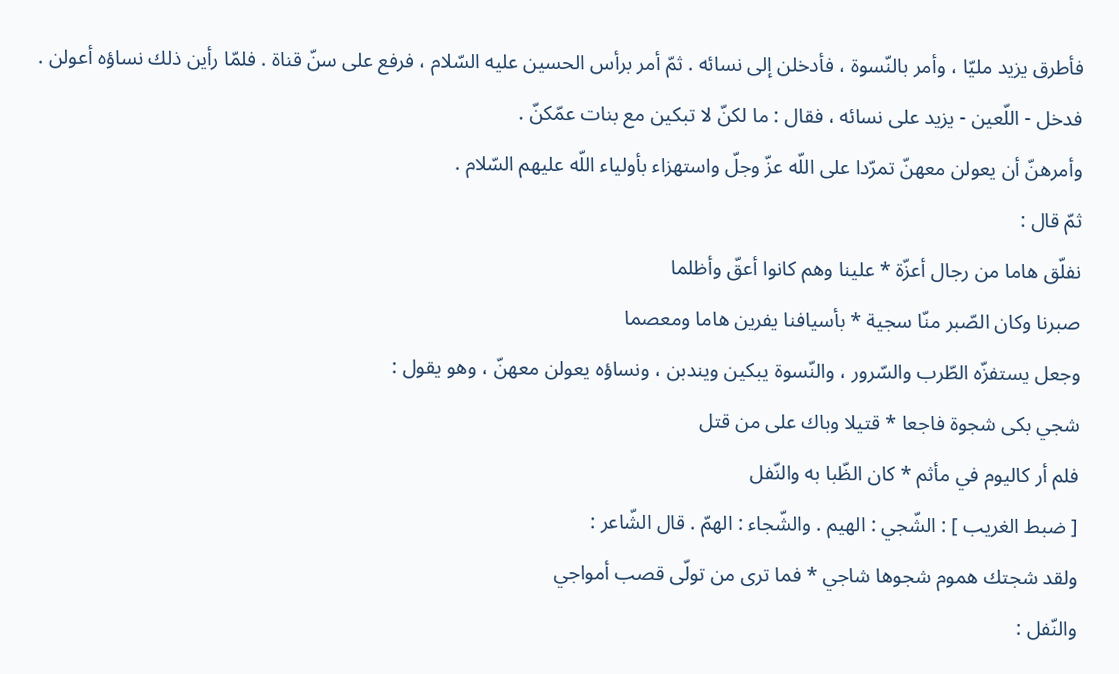فأطرق يزيد مليّا ، وأمر بالنّسوة ، فأدخلن إلى نسائه . ثمّ أمر برأس الحسين عليه السّلام ، فرفع على سنّ قناة . فلمّا رأين ذلك نساؤه أعولن .
فدخل - اللّعين - يزيد على نسائه ، فقال : ما لكنّ لا تبكين مع بنات عمّكنّ .
وأمرهنّ أن يعولن معهنّ تمرّدا على اللّه عزّ وجلّ واستهزاء بأولياء اللّه عليهم السّلام .
ثمّ قال :
نفلّق هاما من رجال أعزّة * علينا وهم كانوا أعقّ وأظلما
صبرنا وكان الصّبر منّا سجية * بأسيافنا يفرين هاما ومعصما
وجعل يستفزّه الطّرب والسّرور ، والنّسوة يبكين ويندبن ، ونساؤه يعولن معهنّ ، وهو يقول :
شجي بكى شجوة فاجعا * قتيلا وباك على من قتل
فلم أر كاليوم في مأثم * كان الظّبا به والنّفل
[ ضبط الغريب ] : الشّجي : الهيم . والشّجاء : الهمّ . قال الشّاعر :
ولقد شجتك هموم شجوها شاجي * فما ترى من تولّى قصب أمواجي
والنّفل :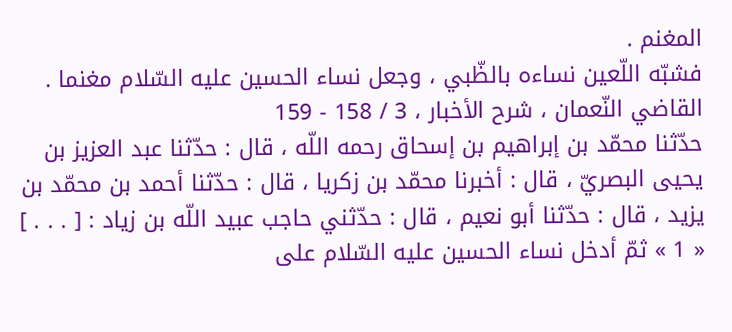المغنم .
فشبّه اللّعين نساءه بالظّبي ، وجعل نساء الحسين عليه السّلام مغنما .
القاضي النّعمان ، شرح الأخبار ، 3 / 158 - 159
حدّثنا محمّد بن إبراهيم بن إسحاق رحمه اللّه ، قال : حدّثنا عبد العزيز بن يحيى البصريّ ، قال : أخبرنا محمّد بن زكريا ، قال : حدّثنا أحمد بن محمّد بن يزيد ، قال : حدّثنا أبو نعيم ، قال : حدّثني حاجب عبيد اللّه بن زياد : [ . . . ] « 1 » ثمّ أدخل نساء الحسين عليه السّلام على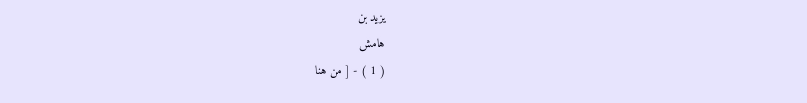يزيد بن
هامش
( 1 ) - [ من هنا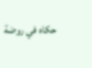حكاه في روضة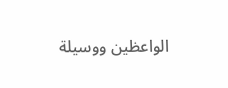الواعظين ووسيلة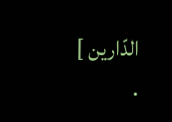الدّارين ] .